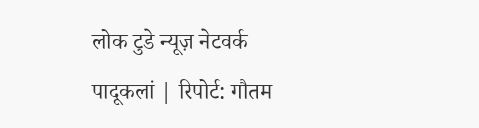लोक टुडे न्यूज़ नेटवर्क
पादूकलां | रिपोर्ट: गौतम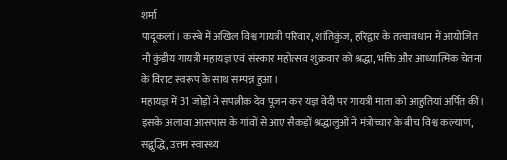शर्मा
पादूकलां। कस्बे में अखिल विश्व गायत्री परिवार, शांतिकुंज, हरिद्वार के तत्वावधान में आयोजित नौ कुंडीय गायत्री महायज्ञ एवं संस्कार महोत्सव शुक्रवार को श्रद्धा, भक्ति और आध्यात्मिक चेतना के विराट स्वरूप के साथ सम्पन्न हुआ।
महायज्ञ में 31 जोड़ों ने सपत्नीक देव पूजन कर यज्ञ वेदी पर गायत्री माता को आहुतियां अर्पित कीं। इसके अलावा आसपास के गांवों से आए सैकड़ों श्रद्धालुओं ने मंत्रोच्चार के बीच विश्व कल्याण, सद्बुद्धि, उत्तम स्वास्थ्य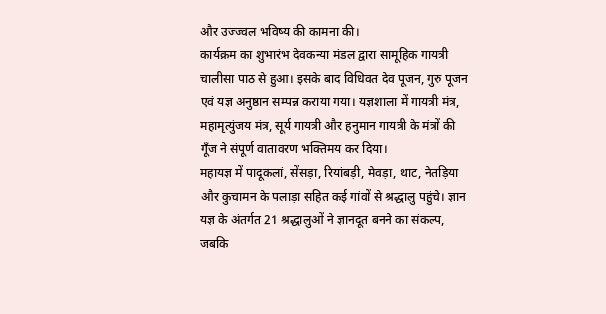और उज्ज्वल भविष्य की कामना की।
कार्यक्रम का शुभारंभ देवकन्या मंडल द्वारा सामूहिक गायत्री चालीसा पाठ से हुआ। इसके बाद विधिवत देव पूजन, गुरु पूजन एवं यज्ञ अनुष्ठान सम्पन्न कराया गया। यज्ञशाला में गायत्री मंत्र, महामृत्युंजय मंत्र, सूर्य गायत्री और हनुमान गायत्री के मंत्रों की गूँज ने संपूर्ण वातावरण भक्तिमय कर दिया।
महायज्ञ में पादूकलां, सेंसड़ा, रियांबड़ी, मेवड़ा, थाट, नेतड़िया और कुचामन के पलाड़ा सहित कई गांवों से श्रद्धालु पहुंचे। ज्ञान यज्ञ के अंतर्गत 21 श्रद्धालुओं ने ज्ञानदूत बनने का संकल्प, जबकि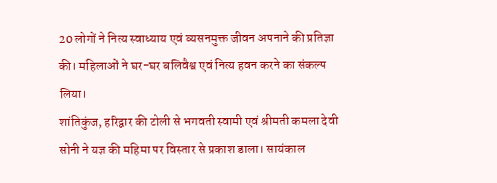20 लोगों ने नित्य स्वाध्याय एवं व्यसनमुक्त जीवन अपनाने की प्रतिज्ञा की। महिलाओं ने घर-घर बलिवैश्व एवं नित्य हवन करने का संकल्प लिया।
शांतिकुंज, हरिद्वार की टोली से भगवती स्वामी एवं श्रीमती कमला देवी सोनी ने यज्ञ की महिमा पर विस्तार से प्रकाश डाला। सायंकाल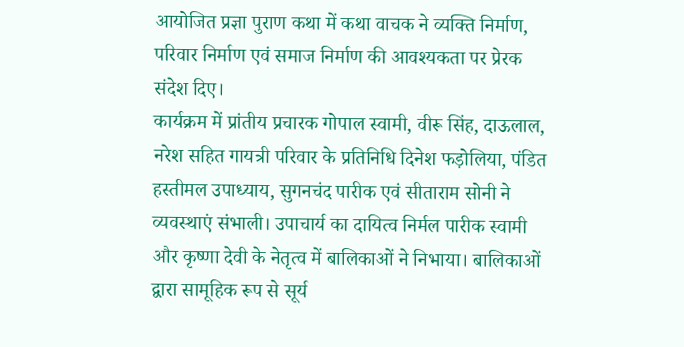आयोजित प्रज्ञा पुराण कथा में कथा वाचक ने व्यक्ति निर्माण, परिवार निर्माण एवं समाज निर्माण की आवश्यकता पर प्रेरक संदेश दिए।
कार्यक्रम में प्रांतीय प्रचारक गोपाल स्वामी, वीरू सिंह, दाऊलाल, नरेश सहित गायत्री परिवार के प्रतिनिधि दिनेश फड़ोलिया, पंडित हस्तीमल उपाध्याय, सुगनचंद पारीक एवं सीताराम सोनी ने व्यवस्थाएं संभाली। उपाचार्य का दायित्व निर्मल पारीक स्वामी और कृष्णा देवी के नेतृत्व में बालिकाओं ने निभाया। बालिकाओं द्वारा सामूहिक रूप से सूर्य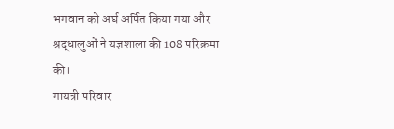भगवान को अर्घ अर्पित किया गया और श्रद्धालुओं ने यज्ञशाला की 108 परिक्रमा की।
गायत्री परिवार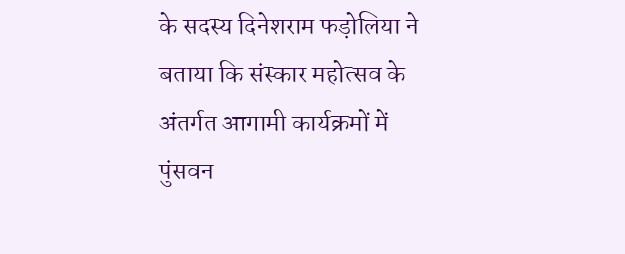के सदस्य दिनेशराम फड़ोलिया ने बताया कि संस्कार महोत्सव के अंतर्गत आगामी कार्यक्रमों में पुंसवन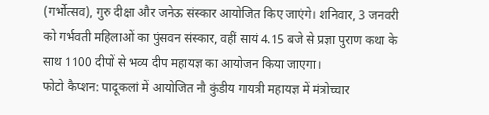(गर्भोत्सव), गुरु दीक्षा और जनेऊ संस्कार आयोजित किए जाएंगे। शनिवार, 3 जनवरी को गर्भवती महिलाओं का पुंसवन संस्कार, वहीं सायं 4.15 बजे से प्रज्ञा पुराण कथा के साथ 1100 दीपों से भव्य दीप महायज्ञ का आयोजन किया जाएगा।
फोटो कैप्शन: पादूकलां में आयोजित नौ कुंडीय गायत्री महायज्ञ में मंत्रोच्चार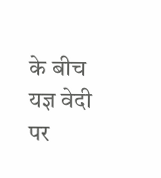के बीच यज्ञ वेदी पर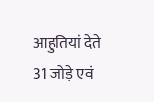आहुतियां देते 31 जोड़े एवं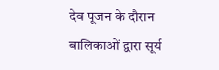देव पूजन के दौरान बालिकाओं द्वारा सूर्य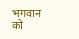भगवान को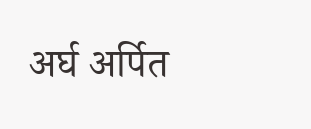अर्घ अर्पित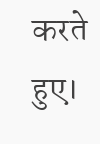करते हुए।